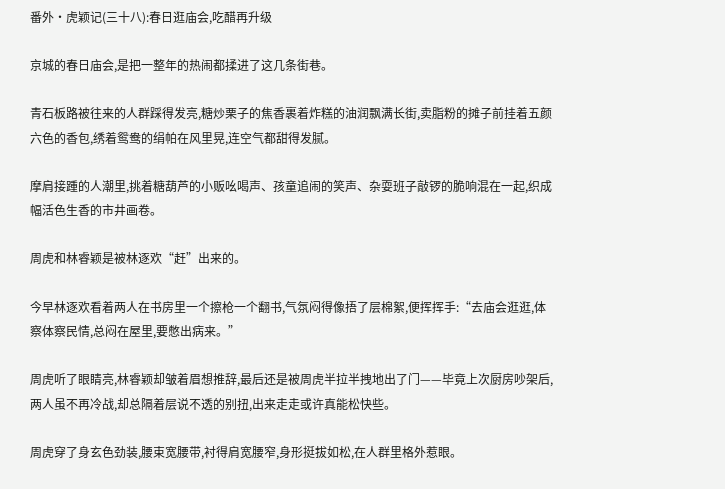番外·虎颖记(三十八):春日逛庙会,吃醋再升级

京城的春日庙会,是把一整年的热闹都揉进了这几条街巷。

青石板路被往来的人群踩得发亮,糖炒栗子的焦香裹着炸糕的油润飘满长街,卖脂粉的摊子前挂着五颜六色的香包,绣着鸳鸯的绢帕在风里晃,连空气都甜得发腻。

摩肩接踵的人潮里,挑着糖葫芦的小贩吆喝声、孩童追闹的笑声、杂耍班子敲锣的脆响混在一起,织成幅活色生香的市井画卷。

周虎和林睿颖是被林逐欢“赶”出来的。

今早林逐欢看着两人在书房里一个擦枪一个翻书,气氛闷得像捂了层棉絮,便挥挥手:“去庙会逛逛,体察体察民情,总闷在屋里,要憋出病来。”

周虎听了眼睛亮,林睿颖却皱着眉想推辞,最后还是被周虎半拉半拽地出了门——毕竟上次厨房吵架后,两人虽不再冷战,却总隔着层说不透的别扭,出来走走或许真能松快些。

周虎穿了身玄色劲装,腰束宽腰带,衬得肩宽腰窄,身形挺拔如松,在人群里格外惹眼。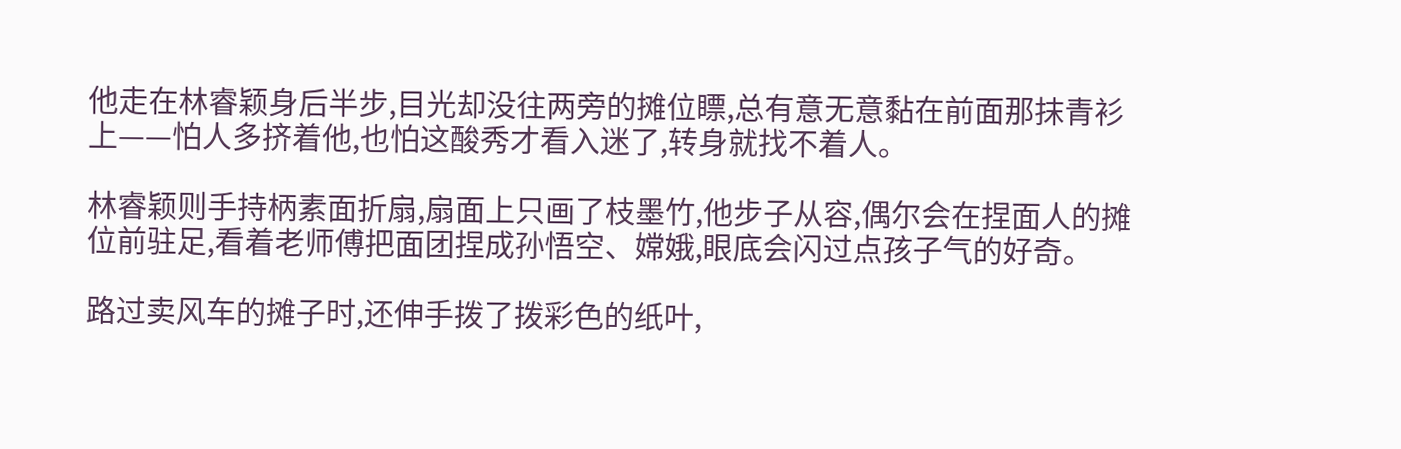他走在林睿颖身后半步,目光却没往两旁的摊位瞟,总有意无意黏在前面那抹青衫上——怕人多挤着他,也怕这酸秀才看入迷了,转身就找不着人。

林睿颖则手持柄素面折扇,扇面上只画了枝墨竹,他步子从容,偶尔会在捏面人的摊位前驻足,看着老师傅把面团捏成孙悟空、嫦娥,眼底会闪过点孩子气的好奇。

路过卖风车的摊子时,还伸手拨了拨彩色的纸叶,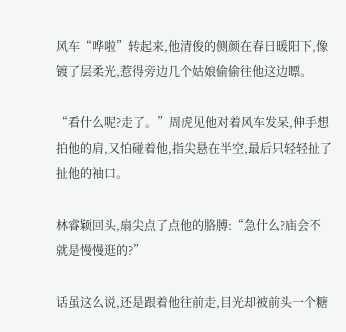风车“哗啦”转起来,他清俊的侧颜在春日暖阳下,像镀了层柔光,惹得旁边几个姑娘偷偷往他这边瞟。

“看什么呢?走了。”周虎见他对着风车发呆,伸手想拍他的肩,又怕碰着他,指尖悬在半空,最后只轻轻扯了扯他的袖口。

林睿颖回头,扇尖点了点他的胳膊:“急什么?庙会不就是慢慢逛的?”

话虽这么说,还是跟着他往前走,目光却被前头一个糖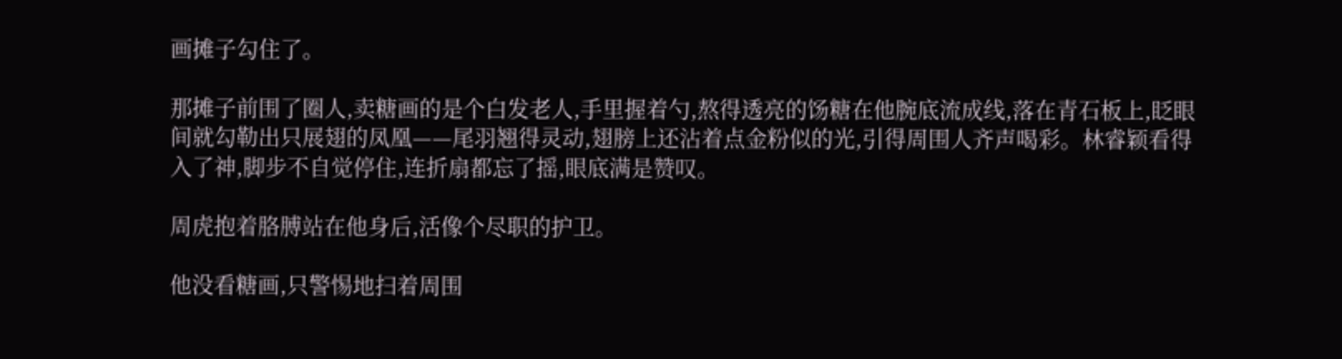画摊子勾住了。

那摊子前围了圈人,卖糖画的是个白发老人,手里握着勺,熬得透亮的饧糖在他腕底流成线,落在青石板上,眨眼间就勾勒出只展翅的凤凰——尾羽翘得灵动,翅膀上还沾着点金粉似的光,引得周围人齐声喝彩。林睿颖看得入了神,脚步不自觉停住,连折扇都忘了摇,眼底满是赞叹。

周虎抱着胳膊站在他身后,活像个尽职的护卫。

他没看糖画,只警惕地扫着周围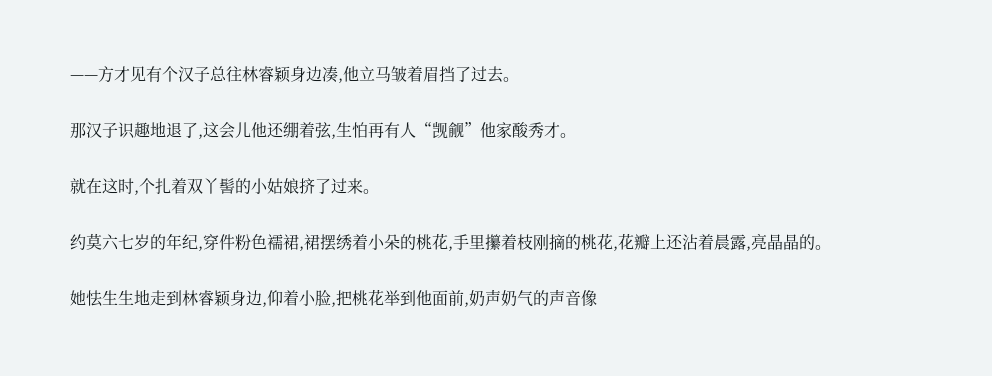——方才见有个汉子总往林睿颖身边凑,他立马皱着眉挡了过去。

那汉子识趣地退了,这会儿他还绷着弦,生怕再有人“觊觎”他家酸秀才。

就在这时,个扎着双丫髻的小姑娘挤了过来。

约莫六七岁的年纪,穿件粉色襦裙,裙摆绣着小朵的桃花,手里攥着枝刚摘的桃花,花瓣上还沾着晨露,亮晶晶的。

她怯生生地走到林睿颖身边,仰着小脸,把桃花举到他面前,奶声奶气的声音像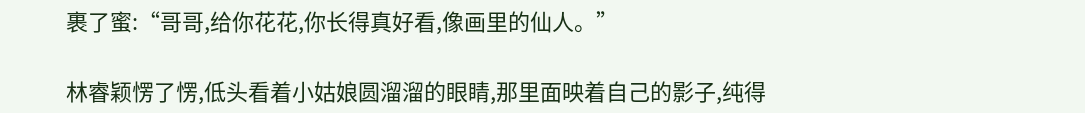裹了蜜:“哥哥,给你花花,你长得真好看,像画里的仙人。”

林睿颖愣了愣,低头看着小姑娘圆溜溜的眼睛,那里面映着自己的影子,纯得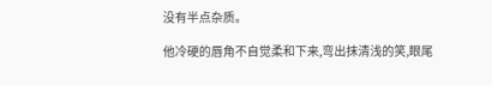没有半点杂质。

他冷硬的唇角不自觉柔和下来,弯出抹清浅的笑,眼尾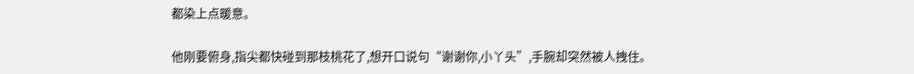都染上点暖意。

他刚要俯身,指尖都快碰到那枝桃花了,想开口说句“谢谢你,小丫头”,手腕却突然被人拽住。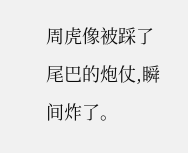周虎像被踩了尾巴的炮仗,瞬间炸了。